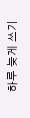하루 늦게 쓰기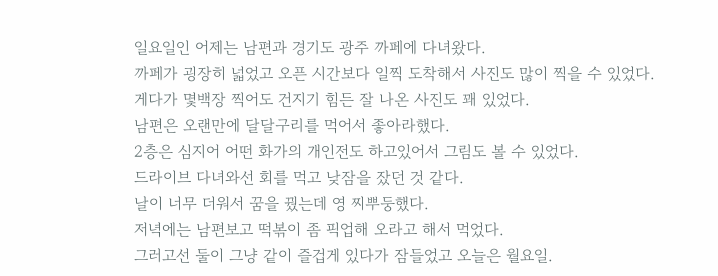일요일인 어제는 남편과 경기도 광주 까페에 다녀왔다.
까페가 굉장히 넓었고 오픈 시간보다 일찍 도착해서 사진도 많이 찍을 수 있었다.
게다가 몇백장 찍어도 건지기 힘든 잘 나온 사진도 꽤 있었다.
남편은 오랜만에 달달구리를 먹어서 좋아라했다.
2층은 심지어 어떤 화가의 개인전도 하고있어서 그림도 볼 수 있었다.
드라이브 다녀와선 회를 먹고 낮잠을 잤던 것 같다.
날이 너무 더워서 꿈을 꿨는데 영 찌뿌둥했다.
저녁에는 남편보고 떡볶이 좀 픽업해 오라고 해서 먹었다.
그러고선 둘이 그냥 같이 즐겁게 있다가 잠들었고 오늘은 월요일.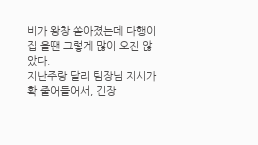비가 왕창 쏟아졌는데 다행이 집 올땐 그렇게 많이 오진 않았다.
지난주랑 달리 팀장님 지시가 확 줄어들어서, 긴장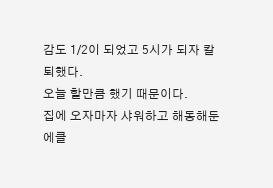감도 1/2이 되었고 5시가 되자 칼퇴했다.
오늘 할만큼 했기 때문이다.
집에 오자마자 샤워하고 해동해둔 에클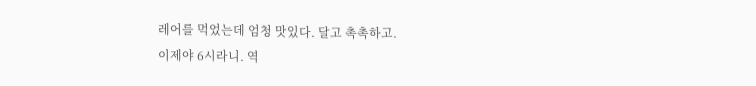레어를 먹었는데 엄청 맛있다. 달고 촉촉하고.
이제야 6시라니. 역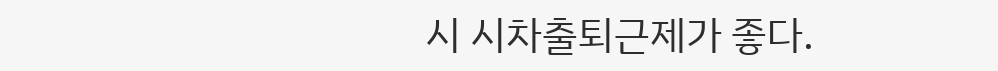시 시차출퇴근제가 좋다.